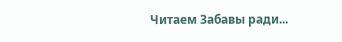Читаем Забавы ради...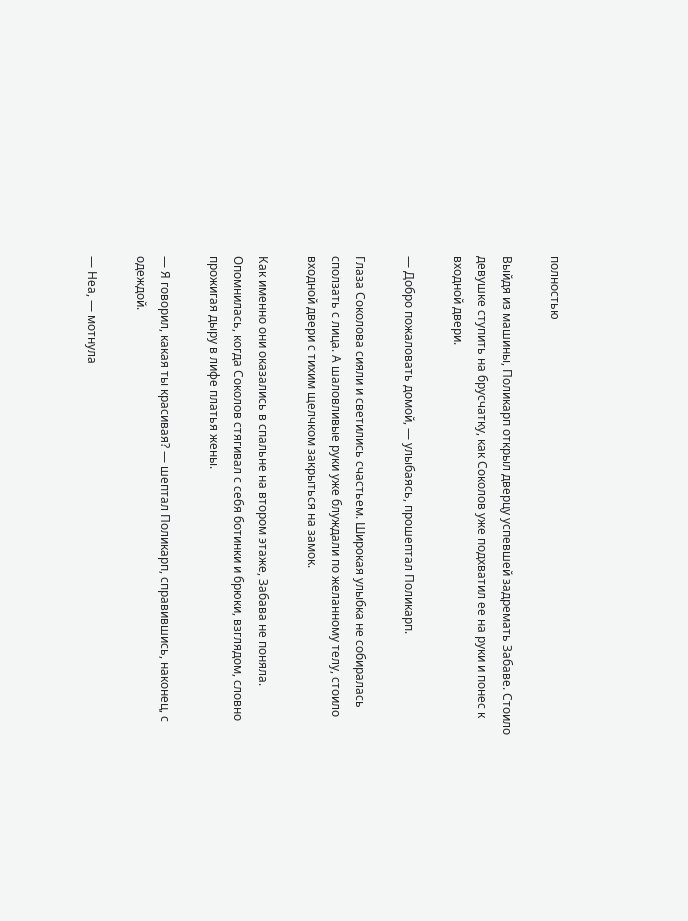полностью

Выйдя из машины, Поликарп открыл дверцу успевшей задремать Забаве. Стоило девушке ступить на брусчатку, как Соколов уже подхватил ее на руки и понес к входной двери.

— Добро пожаловать домой, — улыбаясь, прошептал Поликарп.

Глаза Соколова сияли и светились счастьем. Широкая улыбка не собиралась сползать с лица. А шаловливые руки уже блуждали по желанному телу, стоило входной двери с тихим щелчком закрыться на замок.

Как именно они оказались в спальне на втором этаже, Забава не поняла. Опомнилась, когда Соколов стягивал с себя ботинки и брюки, взглядом, словно прожигая дыру в лифе платья жены.

— Я говорил, какая ты красивая? — шептал Поликарп, справившись, наконец, с одеждой.

— Неа, — мотнула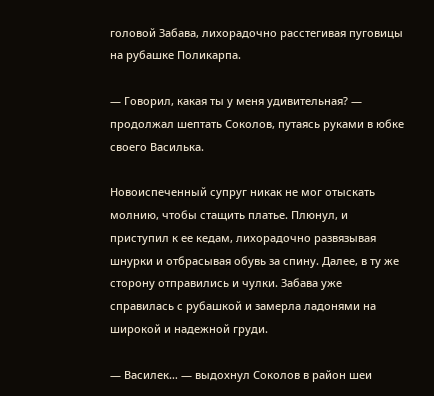головой Забава, лихорадочно расстегивая пуговицы на рубашке Поликарпа.

— Говорил, какая ты у меня удивительная? — продолжал шептать Соколов, путаясь руками в юбке своего Василька.

Новоиспеченный супруг никак не мог отыскать молнию, чтобы стащить платье. Плюнул, и приступил к ее кедам, лихорадочно развязывая шнурки и отбрасывая обувь за спину. Далее, в ту же сторону отправились и чулки. Забава уже справилась с рубашкой и замерла ладонями на широкой и надежной груди.

— Василек… — выдохнул Соколов в район шеи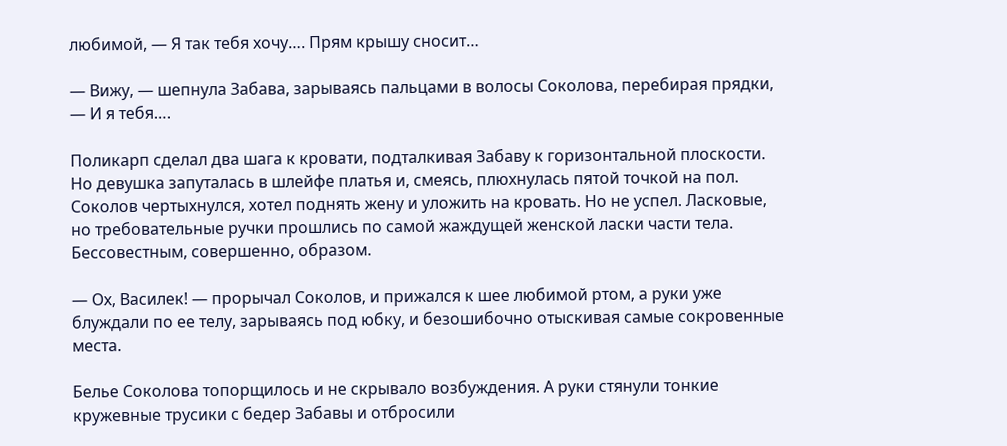любимой, — Я так тебя хочу…. Прям крышу сносит…

— Вижу, — шепнула Забава, зарываясь пальцами в волосы Соколова, перебирая прядки, — И я тебя….

Поликарп сделал два шага к кровати, подталкивая Забаву к горизонтальной плоскости. Но девушка запуталась в шлейфе платья и, смеясь, плюхнулась пятой точкой на пол. Соколов чертыхнулся, хотел поднять жену и уложить на кровать. Но не успел. Ласковые, но требовательные ручки прошлись по самой жаждущей женской ласки части тела. Бессовестным, совершенно, образом.

— Ох, Василек! — прорычал Соколов, и прижался к шее любимой ртом, а руки уже блуждали по ее телу, зарываясь под юбку, и безошибочно отыскивая самые сокровенные места.

Белье Соколова топорщилось и не скрывало возбуждения. А руки стянули тонкие кружевные трусики с бедер Забавы и отбросили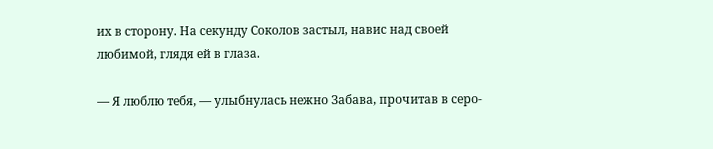их в сторону. На секунду Соколов застыл, навис над своей любимой, глядя ей в глаза.

— Я люблю тебя, — улыбнулась нежно Забава, прочитав в серо-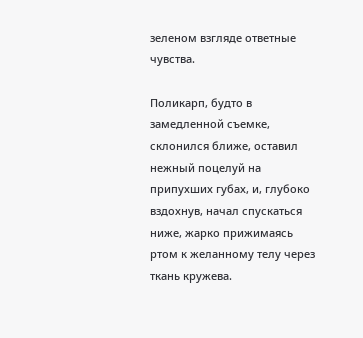зеленом взгляде ответные чувства.

Поликарп, будто в замедленной съемке, склонился ближе, оставил нежный поцелуй на припухших губах, и, глубоко вздохнув, начал спускаться ниже, жарко прижимаясь ртом к желанному телу через ткань кружева.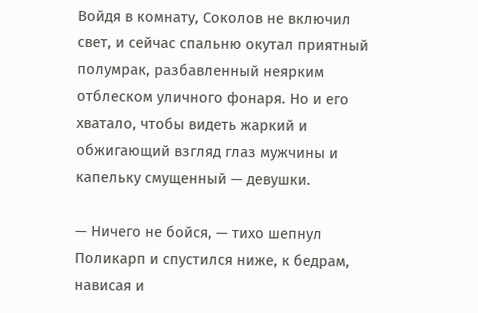Войдя в комнату, Соколов не включил свет, и сейчас спальню окутал приятный полумрак, разбавленный неярким отблеском уличного фонаря. Но и его хватало, чтобы видеть жаркий и обжигающий взгляд глаз мужчины и капельку смущенный — девушки.

— Ничего не бойся, — тихо шепнул Поликарп и спустился ниже, к бедрам, нависая и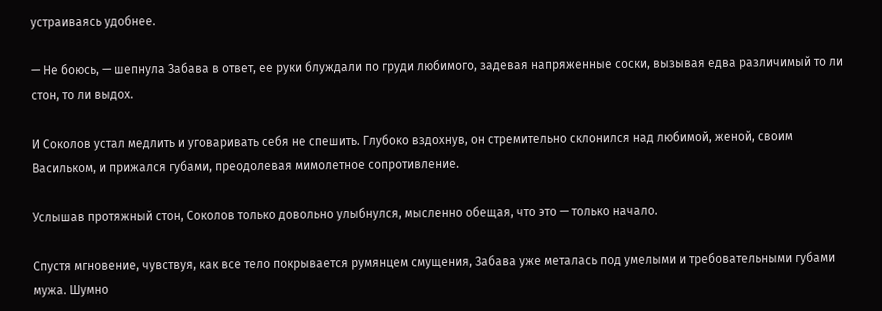устраиваясь удобнее.

— Не боюсь, — шепнула Забава в ответ, ее руки блуждали по груди любимого, задевая напряженные соски, вызывая едва различимый то ли стон, то ли выдох.

И Соколов устал медлить и уговаривать себя не спешить. Глубоко вздохнув, он стремительно склонился над любимой, женой, своим Васильком, и прижался губами, преодолевая мимолетное сопротивление.

Услышав протяжный стон, Соколов только довольно улыбнулся, мысленно обещая, что это — только начало.

Спустя мгновение, чувствуя, как все тело покрывается румянцем смущения, Забава уже металась под умелыми и требовательными губами мужа. Шумно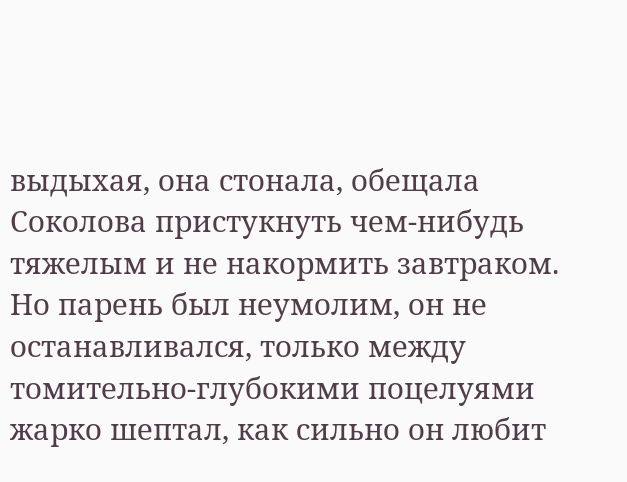выдыхая, она стонала, обещала Соколова пристукнуть чем-нибудь тяжелым и не накормить завтраком. Но парень был неумолим, он не останавливался, только между томительно-глубокими поцелуями жарко шептал, как сильно он любит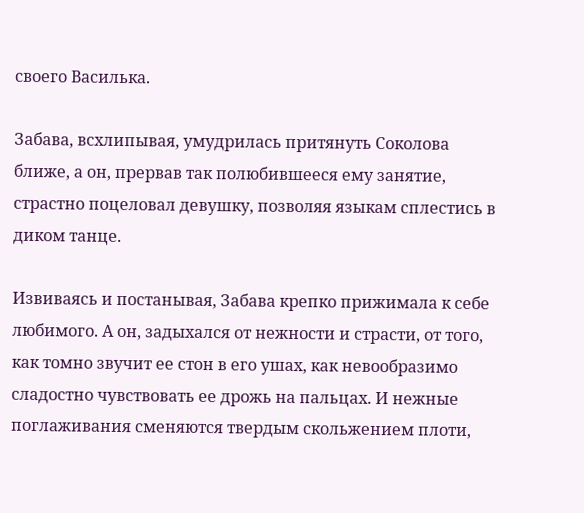своего Василька.

Забава, всхлипывая, умудрилась притянуть Соколова ближе, а он, прервав так полюбившееся ему занятие, страстно поцеловал девушку, позволяя языкам сплестись в диком танце.

Извиваясь и постанывая, Забава крепко прижимала к себе любимого. А он, задыхался от нежности и страсти, от того, как томно звучит ее стон в его ушах, как невообразимо сладостно чувствовать ее дрожь на пальцах. И нежные поглаживания сменяются твердым скольжением плоти,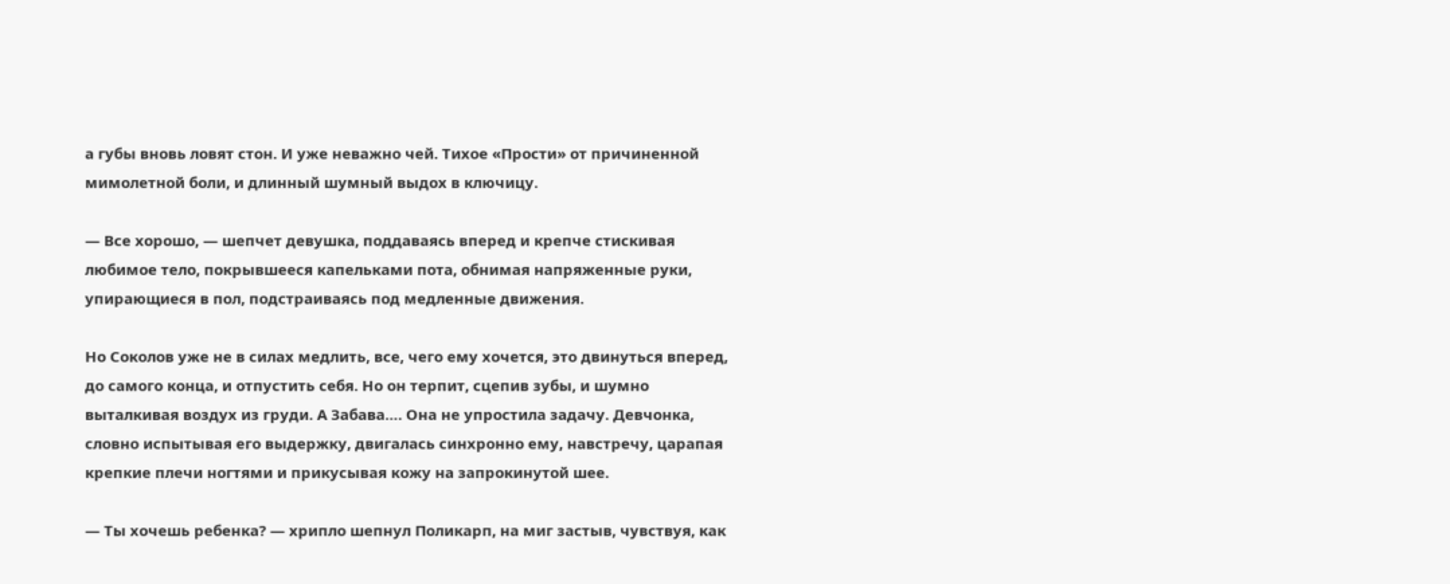а губы вновь ловят стон. И уже неважно чей. Тихое «Прости» от причиненной мимолетной боли, и длинный шумный выдох в ключицу.

— Все хорошо, — шепчет девушка, поддаваясь вперед и крепче стискивая любимое тело, покрывшееся капельками пота, обнимая напряженные руки, упирающиеся в пол, подстраиваясь под медленные движения.

Но Соколов уже не в силах медлить, все, чего ему хочется, это двинуться вперед, до самого конца, и отпустить себя. Но он терпит, сцепив зубы, и шумно выталкивая воздух из груди. А Забава…. Она не упростила задачу. Девчонка, словно испытывая его выдержку, двигалась синхронно ему, навстречу, царапая крепкие плечи ногтями и прикусывая кожу на запрокинутой шее.

— Ты хочешь ребенка? — хрипло шепнул Поликарп, на миг застыв, чувствуя, как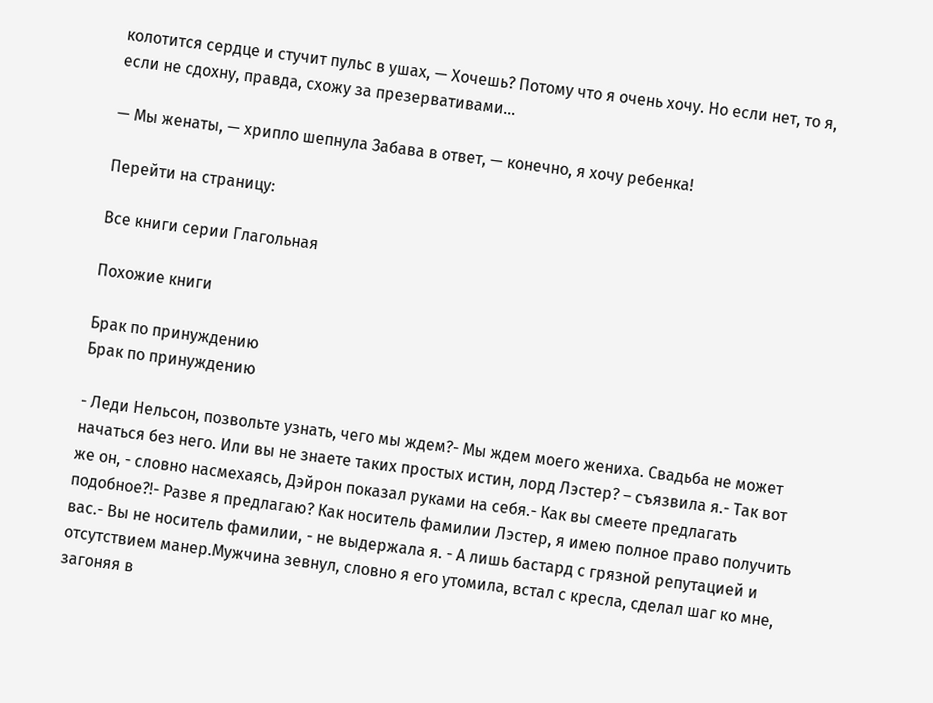колотится сердце и стучит пульс в ушах, — Хочешь? Потому что я очень хочу. Но если нет, то я, если не сдохну, правда, схожу за презервативами…

— Мы женаты, — хрипло шепнула Забава в ответ, — конечно, я хочу ребенка!

Перейти на страницу:

Все книги серии Глагольная

Похожие книги

Брак по принуждению
Брак по принуждению

- Леди Нельсон, позвольте узнать, чего мы ждем?- Мы ждем моего жениха. Свадьба не может начаться без него. Или вы не знаете таких простых истин, лорд Лэстер? – съязвила я.- Так вот же он, - словно насмехаясь, Дэйрон показал руками на себя.- Как вы смеете предлагать подобное?!- Разве я предлагаю? Как носитель фамилии Лэстер, я имею полное право получить вас.- Вы не носитель фамилии, - не выдержала я. - А лишь бастард с грязной репутацией и отсутствием манер.Мужчина зевнул, словно я его утомила, встал с кресла, сделал шаг ко мне, загоняя в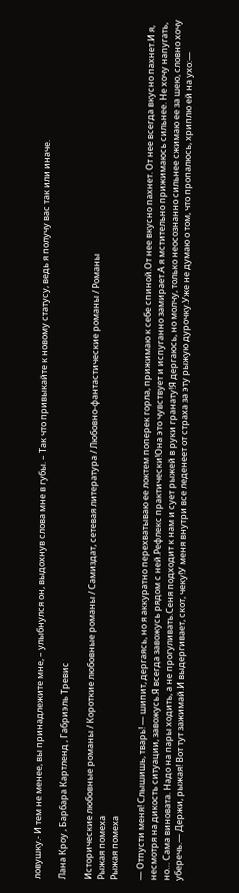ловушку.- И тем не менее, вы принадлежите мне, – улыбнулся он, выдохнув слова мне в губы. – Так что привыкайте к новому статусу, ведь я получу вас так или иначе.

Лана Кроу , Барбара Картленд , Габриэль Тревис

Исторические любовные романы / Короткие любовные романы / Самиздат, сетевая литература / Любовно-фантастические романы / Романы
Рыжая помеха
Рыжая помеха

— Отпусти меня! Слышишь, тварь! — шипит, дергаясь, но я аккуратно перехватываю ее локтем поперек горла, прижимаю к себе спиной.От нее вкусно пахнет. От нее всегда вкусно пахнет.И я, несмотря на дикость ситуации, завожусь.Я всегда завожусь рядом с ней.Рефлекс практически!Она это чувствует и испуганно замирает.А я мстительно прижимаюсь сильнее. Не хочу напугать, но… Сама виновата. Надо на пары ходить, а не прогуливать.Сеня подходит к нам и сует рыжей в руки гранату!Я дергаюсь, но молчу, только неосознанно сильнее сжимаю ее за шею, словно хочу уберечь.— Держи, рыжая! Вот тут зажимай.И выдергивает, скот, чеку!У меня внутри все леденеет от страха за эту рыжую дурочку.Уже не думаю о том, что пропалюсь, хриплю ей на ухо:—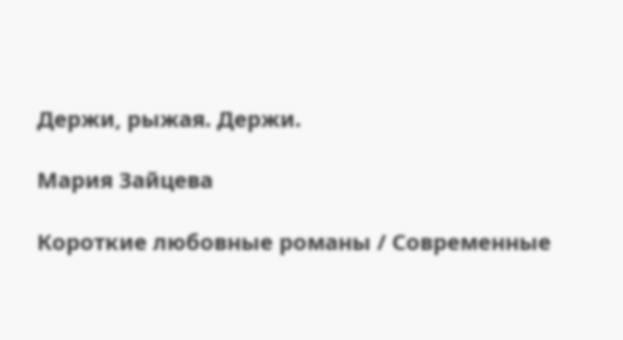Держи, рыжая. Держи.

Мария Зайцева

Короткие любовные романы / Современные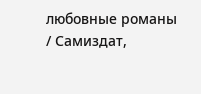любовные романы / Самиздат,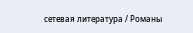сетевая литература / Романы